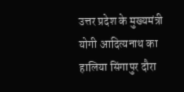उत्तर प्रदेश के मुख्यमंत्री योगी आदित्यनाथ का हालिया सिंगापुर दौरा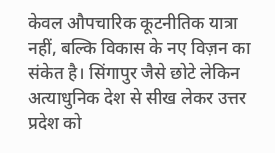केवल औपचारिक कूटनीतिक यात्रा नहीं, बल्कि विकास के नए विज़न का संकेत है। सिंगापुर जैसे छोटे लेकिन अत्याधुनिक देश से सीख लेकर उत्तर प्रदेश को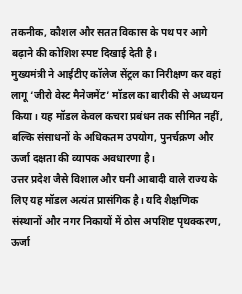तकनीक, कौशल और सतत विकास के पथ पर आगे बढ़ाने की कोशिश स्पष्ट दिखाई देती है।
मुख्यमंत्री ने आईटीए कॉलेज सेंट्रल का निरीक्षण कर वहां लागू ‘जीरो वेस्ट मैनेजमेंट’ मॉडल का बारीकी से अध्ययन किया। यह मॉडल केवल कचरा प्रबंधन तक सीमित नहीं, बल्कि संसाधनों के अधिकतम उपयोग, पुनर्चक्रण और ऊर्जा दक्षता की व्यापक अवधारणा है।
उत्तर प्रदेश जैसे विशाल और घनी आबादी वाले राज्य के लिए यह मॉडल अत्यंत प्रासंगिक है। यदि शैक्षणिक संस्थानों और नगर निकायों में ठोस अपशिष्ट पृथक्करण, ऊर्जा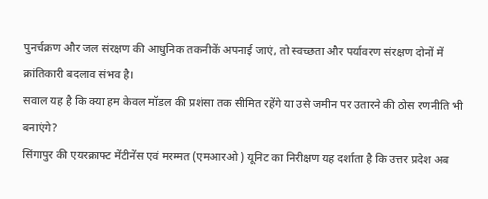पुनर्चक्रण और जल संरक्षण की आधुनिक तकनीकें अपनाई जाएं, तो स्वच्छता और पर्यावरण संरक्षण दोनों में क्रांतिकारी बदलाव संभव है।
सवाल यह है कि क्या हम केवल मॉडल की प्रशंसा तक सीमित रहेंगे या उसे जमीन पर उतारने की ठोस रणनीति भी बनाएंगे?
सिंगापुर की एयरक्राफ्ट मेंटीनेंस एवं मरम्मत (एमआरओ ) यूनिट का निरीक्षण यह दर्शाता है कि उत्तर प्रदेश अब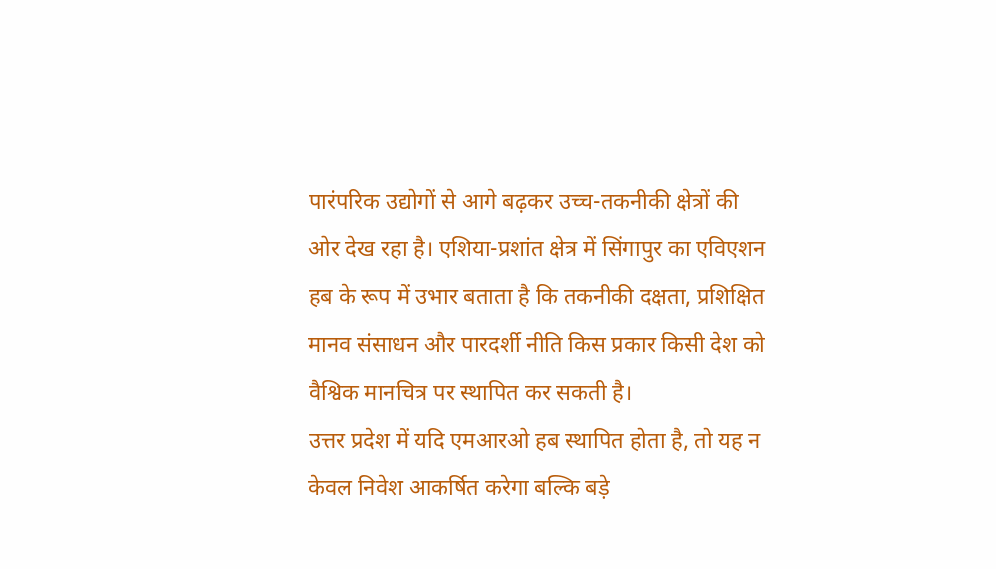पारंपरिक उद्योगों से आगे बढ़कर उच्च-तकनीकी क्षेत्रों की ओर देख रहा है। एशिया-प्रशांत क्षेत्र में सिंगापुर का एविएशन हब के रूप में उभार बताता है कि तकनीकी दक्षता, प्रशिक्षित मानव संसाधन और पारदर्शी नीति किस प्रकार किसी देश को वैश्विक मानचित्र पर स्थापित कर सकती है।
उत्तर प्रदेश में यदि एमआरओ हब स्थापित होता है, तो यह न केवल निवेश आकर्षित करेगा बल्कि बड़े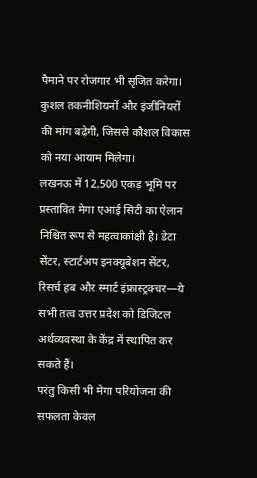पैमाने पर रोजगार भी सृजित करेगा। कुशल तकनीशियनों और इंजीनियरों की मांग बढ़ेगी, जिससे कौशल विकास को नया आयाम मिलेगा।
लखनऊ में 12,500 एकड़ भूमि पर प्रस्तावित मेगा एआई सिटी का ऐलान निश्चित रूप से महत्वाकांक्षी है। डेटा सेंटर, स्टार्टअप इनक्यूबेशन सेंटर, रिसर्च हब और स्मार्ट इंफ्रास्ट्रक्चर—ये सभी तत्व उत्तर प्रदेश को डिजिटल अर्थव्यवस्था के केंद्र में स्थापित कर सकते हैं।
परंतु किसी भी मेगा परियोजना की सफलता केवल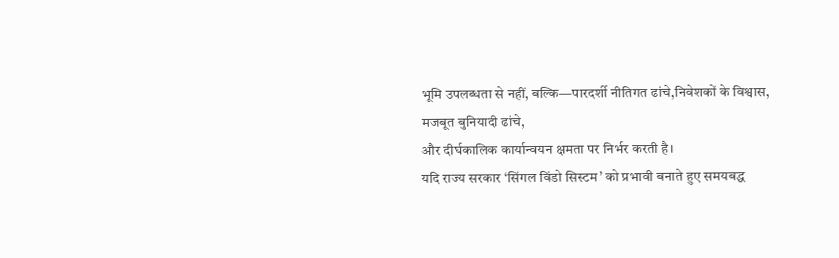भूमि उपलब्धता से नहीं, बल्कि—पारदर्शी नीतिगत ढांचे,निवेशकों के विश्वास,
मजबूत बुनियादी ढांचे,
और दीर्घकालिक कार्यान्वयन क्षमता पर निर्भर करती है।
यदि राज्य सरकार ‘सिंगल विंडो सिस्टम’ को प्रभावी बनाते हुए समयबद्ध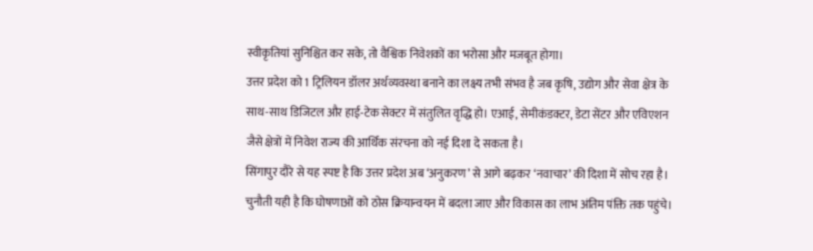स्वीकृतियां सुनिश्चित कर सके, तो वैश्विक निवेशकों का भरोसा और मजबूत होगा।
उत्तर प्रदेश को 1 ट्रिलियन डॉलर अर्थव्यवस्था बनाने का लक्ष्य तभी संभव है जब कृषि, उद्योग और सेवा क्षेत्र के साथ-साथ डिजिटल और हाई-टेक सेक्टर में संतुलित वृद्धि हो। एआई, सेमीकंडक्टर, डेटा सेंटर और एविएशन जैसे क्षेत्रों में निवेश राज्य की आर्थिक संरचना को नई दिशा दे सकता है।
सिंगापुर दौरे से यह स्पष्ट है कि उत्तर प्रदेश अब ‘अनुकरण’ से आगे बढ़कर ‘नवाचार’ की दिशा में सोच रहा है। चुनौती यही है कि घोषणाओं को ठोस क्रियान्वयन में बदला जाए और विकास का लाभ अंतिम पंक्ति तक पहुंचे।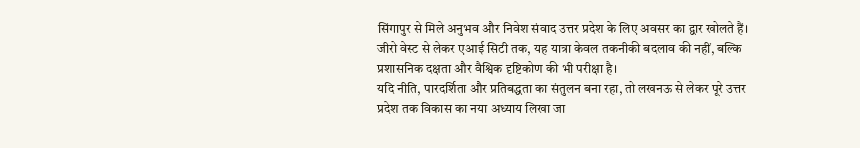सिंगापुर से मिले अनुभव और निवेश संवाद उत्तर प्रदेश के लिए अवसर का द्वार खोलते हैं। जीरो वेस्ट से लेकर एआई सिटी तक, यह यात्रा केवल तकनीकी बदलाव की नहीं, बल्कि प्रशासनिक दक्षता और वैश्विक दृष्टिकोण की भी परीक्षा है।
यदि नीति, पारदर्शिता और प्रतिबद्धता का संतुलन बना रहा, तो लखनऊ से लेकर पूरे उत्तर प्रदेश तक विकास का नया अध्याय लिखा जा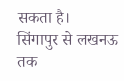सकता है।
सिंगापुर से लखनऊ तक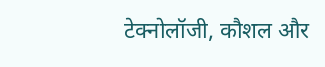टेक्नोलॉजी, कौशल और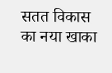सतत विकास का नया खाका